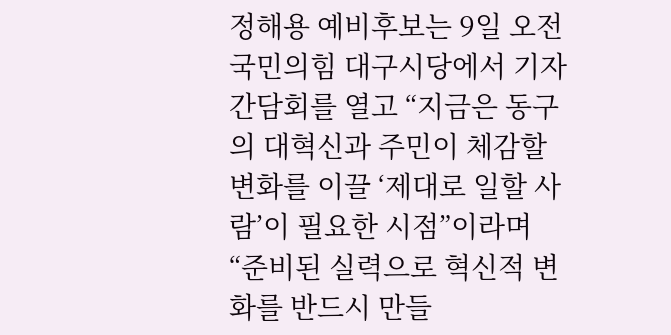정해용 예비후보는 9일 오전 국민의힘 대구시당에서 기자간담회를 열고 “지금은 동구의 대혁신과 주민이 체감할 변화를 이끌 ‘제대로 일할 사람’이 필요한 시점”이라며 “준비된 실력으로 혁신적 변화를 반드시 만들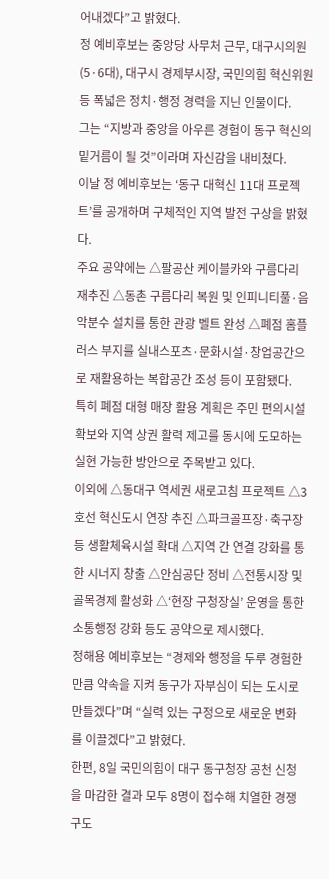어내겠다”고 밝혔다.
정 예비후보는 중앙당 사무처 근무, 대구시의원(5·6대), 대구시 경제부시장, 국민의힘 혁신위원 등 폭넓은 정치·행정 경력을 지닌 인물이다.
그는 “지방과 중앙을 아우른 경험이 동구 혁신의 밑거름이 될 것”이라며 자신감을 내비쳤다.
이날 정 예비후보는 ‘동구 대혁신 11대 프로젝트’를 공개하며 구체적인 지역 발전 구상을 밝혔다.
주요 공약에는 △팔공산 케이블카와 구름다리 재추진 △동촌 구름다리 복원 및 인피니티풀·음악분수 설치를 통한 관광 벨트 완성 △폐점 홈플러스 부지를 실내스포츠·문화시설·창업공간으로 재활용하는 복합공간 조성 등이 포함됐다.
특히 폐점 대형 매장 활용 계획은 주민 편의시설 확보와 지역 상권 활력 제고를 동시에 도모하는 실현 가능한 방안으로 주목받고 있다.
이외에 △동대구 역세권 새로고침 프로젝트 △3호선 혁신도시 연장 추진 △파크골프장·축구장 등 생활체육시설 확대 △지역 간 연결 강화를 통한 시너지 창출 △안심공단 정비 △전통시장 및 골목경제 활성화 △‘현장 구청장실’ 운영을 통한 소통행정 강화 등도 공약으로 제시했다.
정해용 예비후보는 “경제와 행정을 두루 경험한 만큼 약속을 지켜 동구가 자부심이 되는 도시로 만들겠다”며 “실력 있는 구정으로 새로운 변화를 이끌겠다”고 밝혔다.
한편, 8일 국민의힘이 대구 동구청장 공천 신청을 마감한 결과 모두 8명이 접수해 치열한 경쟁 구도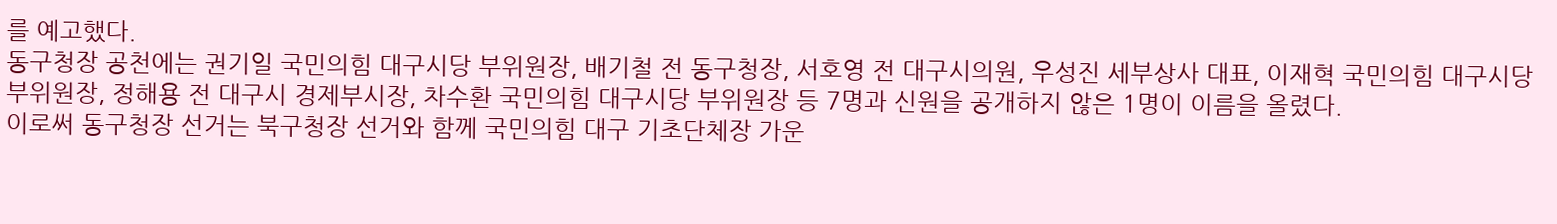를 예고했다.
동구청장 공천에는 권기일 국민의힘 대구시당 부위원장, 배기철 전 동구청장, 서호영 전 대구시의원, 우성진 세부상사 대표, 이재혁 국민의힘 대구시당 부위원장, 정해용 전 대구시 경제부시장, 차수환 국민의힘 대구시당 부위원장 등 7명과 신원을 공개하지 않은 1명이 이름을 올렸다.
이로써 동구청장 선거는 북구청장 선거와 함께 국민의힘 대구 기초단체장 가운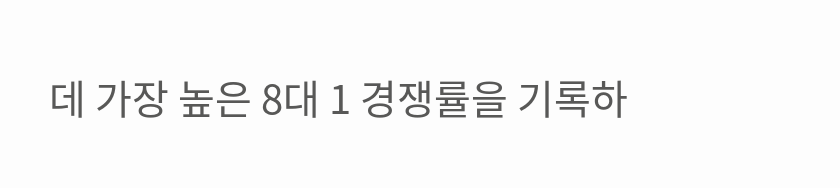데 가장 높은 8대 1 경쟁률을 기록하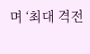며 ‘최대 격전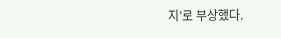지’로 부상했다.